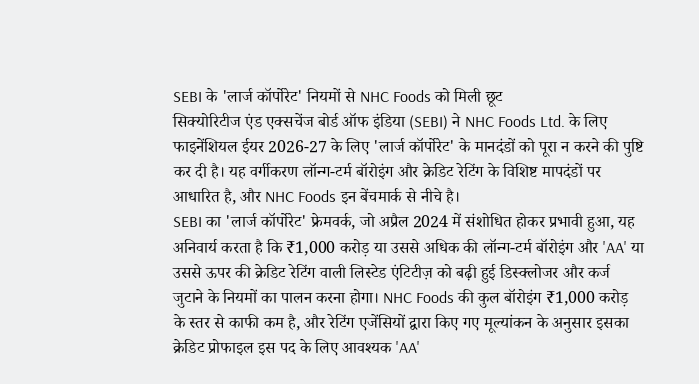SEBI के 'लार्ज कॉर्पोरेट' नियमों से NHC Foods को मिली छूट
सिक्योरिटीज एंड एक्सचेंज बोर्ड ऑफ इंडिया (SEBI) ने NHC Foods Ltd. के लिए फाइनेंशियल ईयर 2026-27 के लिए 'लार्ज कॉर्पोरेट' के मानदंडों को पूरा न करने की पुष्टि कर दी है। यह वर्गीकरण लॉन्ग-टर्म बॉरोइंग और क्रेडिट रेटिंग के विशिष्ट मापदंडों पर आधारित है, और NHC Foods इन बेंचमार्क से नीचे है।
SEBI का 'लार्ज कॉर्पोरेट' फ्रेमवर्क, जो अप्रैल 2024 में संशोधित होकर प्रभावी हुआ, यह अनिवार्य करता है कि ₹1,000 करोड़ या उससे अधिक की लॉन्ग-टर्म बॉरोइंग और 'AA' या उससे ऊपर की क्रेडिट रेटिंग वाली लिस्टेड एंटिटीज़ को बढ़ी हुई डिस्क्लोजर और कर्ज जुटाने के नियमों का पालन करना होगा। NHC Foods की कुल बॉरोइंग ₹1,000 करोड़ के स्तर से काफी कम है, और रेटिंग एजेंसियों द्वारा किए गए मूल्यांकन के अनुसार इसका क्रेडिट प्रोफाइल इस पद के लिए आवश्यक 'AA'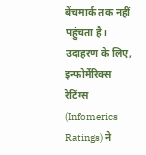बेंचमार्क तक नहीं पहुंचता है।
उदाहरण के लिए, इन्फोर्मेरिक्स रेटिंग्स (Infomerics Ratings) ने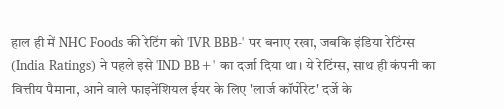हाल ही में NHC Foods की रेटिंग को 'IVR BBB-' पर बनाए रखा, जबकि इंडिया रेटिंग्स (India Ratings) ने पहले इसे 'IND BB+' का दर्जा दिया था। ये रेटिंग्स, साथ ही कंपनी का वित्तीय पैमाना, आने वाले फाइनेंशियल ईयर के लिए 'लार्ज कॉर्पोरेट' दर्जे के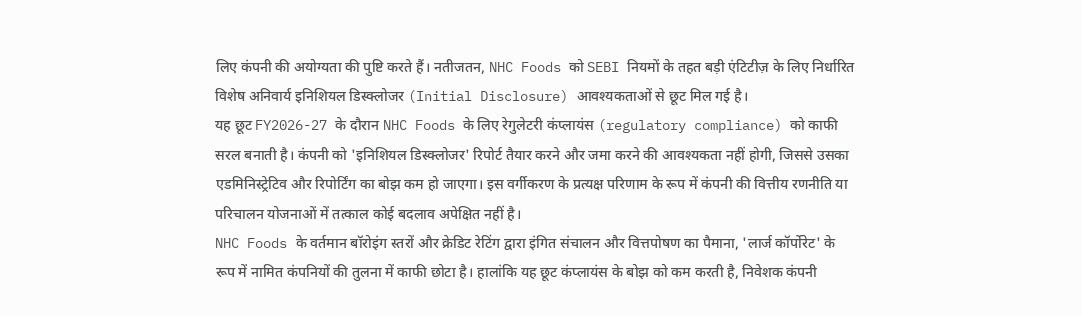लिए कंपनी की अयोग्यता की पुष्टि करते हैं। नतीजतन, NHC Foods को SEBI नियमों के तहत बड़ी एंटिटीज़ के लिए निर्धारित विशेष अनिवार्य इनिशियल डिस्क्लोजर (Initial Disclosure) आवश्यकताओं से छूट मिल गई है।
यह छूट FY2026-27 के दौरान NHC Foods के लिए रेगुलेटरी कंप्लायंस (regulatory compliance) को काफी सरल बनाती है। कंपनी को 'इनिशियल डिस्क्लोजर' रिपोर्ट तैयार करने और जमा करने की आवश्यकता नहीं होगी, जिससे उसका एडमिनिस्ट्रेटिव और रिपोर्टिंग का बोझ कम हो जाएगा। इस वर्गीकरण के प्रत्यक्ष परिणाम के रूप में कंपनी की वित्तीय रणनीति या परिचालन योजनाओं में तत्काल कोई बदलाव अपेक्षित नहीं है।
NHC Foods के वर्तमान बॉरोइंग स्तरों और क्रेडिट रेटिंग द्वारा इंगित संचालन और वित्तपोषण का पैमाना, 'लार्ज कॉर्पोरेट' के रूप में नामित कंपनियों की तुलना में काफी छोटा है। हालांकि यह छूट कंप्लायंस के बोझ को कम करती है, निवेशक कंपनी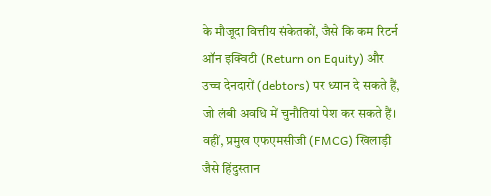के मौजूदा वित्तीय संकेतकों, जैसे कि कम रिटर्न ऑन इक्विटी (Return on Equity) और उच्च देनदारों (debtors) पर ध्यान दे सकते हैं, जो लंबी अवधि में चुनौतियां पेश कर सकते हैं। वहीं, प्रमुख एफएमसीजी (FMCG) खिलाड़ी जैसे हिंदुस्तान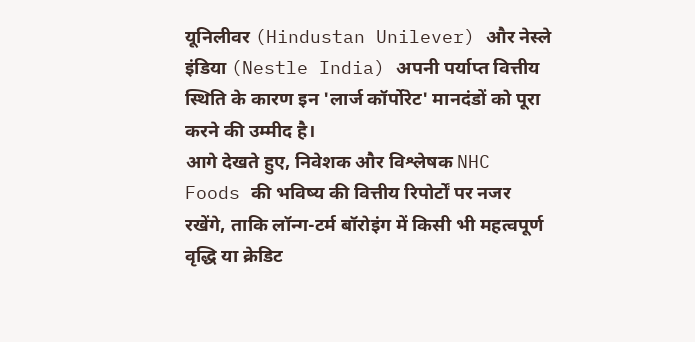यूनिलीवर (Hindustan Unilever) और नेस्ले इंडिया (Nestle India) अपनी पर्याप्त वित्तीय स्थिति के कारण इन 'लार्ज कॉर्पोरेट' मानदंडों को पूरा करने की उम्मीद है।
आगे देखते हुए, निवेशक और विश्लेषक NHC Foods की भविष्य की वित्तीय रिपोर्टों पर नजर रखेंगे, ताकि लॉन्ग-टर्म बॉरोइंग में किसी भी महत्वपूर्ण वृद्धि या क्रेडिट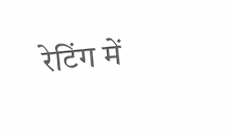रेटिंग में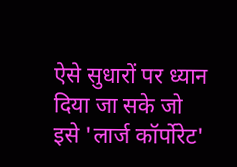ऐसे सुधारों पर ध्यान दिया जा सके जो इसे 'लार्ज कॉर्पोरेट'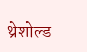थ्रेशोल्ड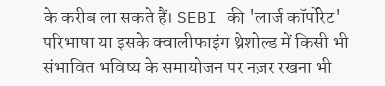के करीब ला सकते हैं। SEBI की 'लार्ज कॉर्पोरेट' परिभाषा या इसके क्वालीफाइंग थ्रेशोल्ड में किसी भी संभावित भविष्य के समायोजन पर नज़र रखना भी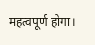महत्वपूर्ण होगा।